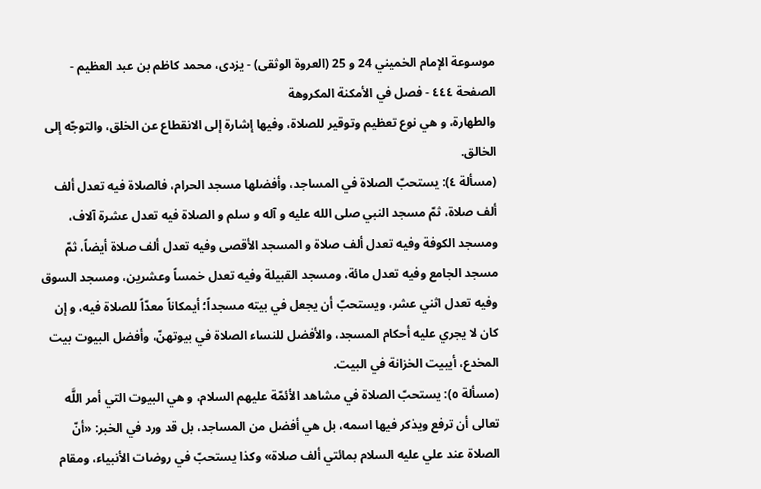موسوعة الإمام الخميني 24 و 25 (العروة الوثقى) - يزدى، محمد كاظم بن عبد العظيم - الصفحة ٤٤٤ - فصل في الأمكنة المكروهة
والطهارة، و هي نوع تعظيم وتوقير للصلاة، وفيها إشارة إلى الانقطاع عن الخلق، والتوجّه إلى الخالق.
(مسألة ٤): يستحبّ الصلاة في المساجد، وأفضلها مسجد الحرام، فالصلاة فيه تعدل ألف ألف صلاة، ثمّ مسجد النبي صلى الله عليه و آله و سلم و الصلاة فيه تعدل عشرة آلاف، ومسجد الكوفة وفيه تعدل ألف صلاة و المسجد الأقصى وفيه تعدل ألف صلاة أيضاً، ثمّ مسجد الجامع وفيه تعدل مائة، ومسجد القبيلة وفيه تعدل خمساً وعشرين، ومسجد السوق وفيه تعدل اثني عشر، ويستحبّ أن يجعل في بيته مسجداً؛ أيمكاناً معدّاً للصلاة فيه، و إن كان لا يجري عليه أحكام المسجد، والأفضل للنساء الصلاة في بيوتهنّ، وأفضل البيوت بيت المخدع، أيبيت الخزانة في البيت.
(مسألة ٥): يستحبّ الصلاة في مشاهد الأئمّة عليهم السلام، و هي البيوت التي أمر اللَّه تعالى أن ترفع ويذكر فيها اسمه، بل هي أفضل من المساجد، بل قد ورد في الخبر: «أنّ الصلاة عند علي عليه السلام بمائتي ألف صلاة» وكذا يستحبّ في روضات الأنبياء، ومقام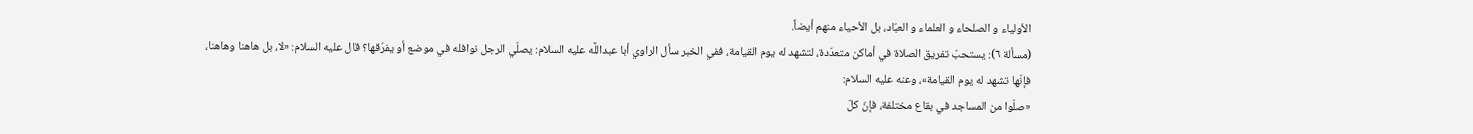الأولياء و الصلحاء و العلماء و العبّاد، بل الأحياء منهم أيضاً.
(مسألة ٦): يستحبّ تفريق الصلاة في أماكن متعدّدة، لتشهد له يوم القيامة، ففي الخبر سأل الراوي أبا عبداللَّه عليه السلام: يصلّي الرجل نوافله في موضع أو يفرّقها؟ قال عليه السلام: «لا، بل هاهنا وهاهنا، فإنّها تشهد له يوم القيامة»، وعنه عليه السلام:
«صلّوا من المساجد في بقاع مختلفة، فإنّ كلّ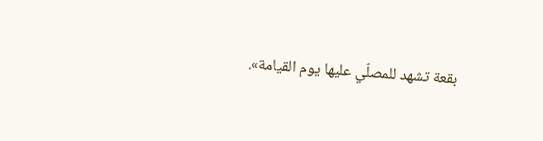بقعة تشهد للمصلّي عليها يوم القيامة».